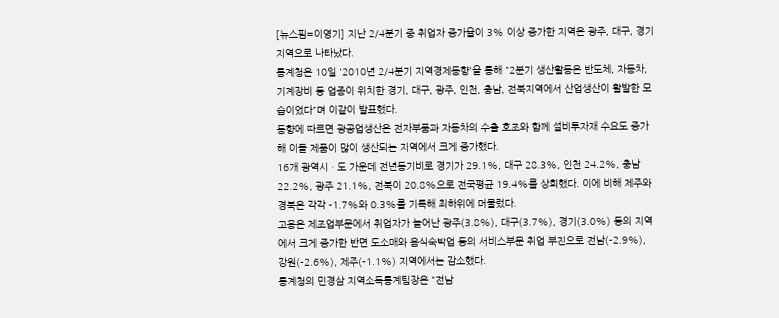[뉴스핌=이영기] 지난 2/4분기 중 취업자 증가율이 3% 이상 증가한 지역은 광주, 대구, 경기지역으로 나타났다.
통계청은 10일 '2010년 2/4분기 지역경제동향'을 통해 "2분기 생산활동은 반도체, 자동차, 기계장비 등 업종이 위치한 경기, 대구, 광주, 인천, 충남, 전북지역에서 산업생산이 활발한 모습이었다"며 이같이 발표했다.
동향에 따르면 광공업생산은 전자부품과 자동차의 수출 호조와 함께 설비투자재 수요도 증가해 이들 제품이 많이 생산되는 지역에서 크게 증가했다.
16개 광역시ㆍ도 가운데 전년동기비로 경기가 29.1%, 대구 28.3%, 인천 24.2%, 충남 22.2%, 광주 21.1%, 전북이 20.8%으로 전국평균 19.4%를 상회했다. 이에 비해 제주와 경북은 각각 -1.7%와 0.3%를 기록해 최하위에 머물렀다.
고용은 제조업부문에서 취업자가 늘어난 광주(3.8%), 대구(3.7%), 경기(3.0%) 등의 지역에서 크게 증가한 반면 도소매와 음식숙박업 등의 서비스부문 취업 부진으로 전남(-2.9%), 강원(-2.6%), 제주(-1.1%) 지역에서는 감소했다.
통계청의 민경삼 지역소득통계팀장은 "전남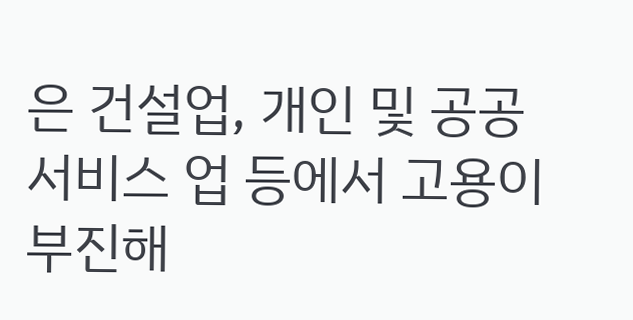은 건설업, 개인 및 공공서비스 업 등에서 고용이 부진해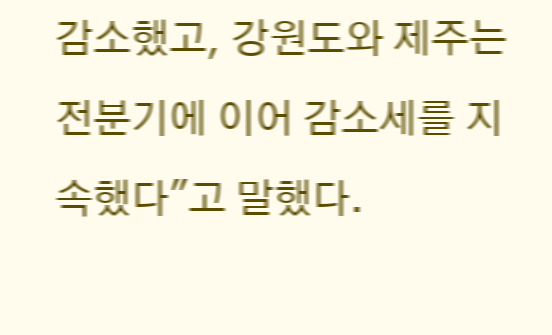감소했고, 강원도와 제주는 전분기에 이어 감소세를 지속했다"고 말했다.